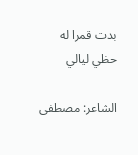بدت قمرا له حظي ليالي

الشاعر: مصطفى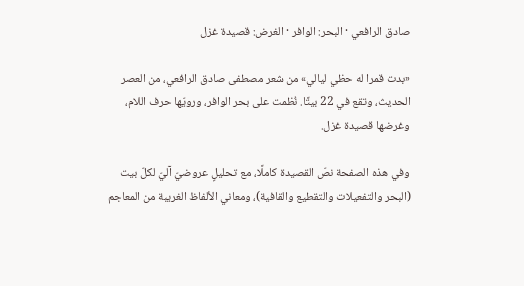صادق الرافعي · البحر: الوافر · الغرض: قصيدة غزل

«بدت قمرا له حظي ليالي» من شعر مصطفى صادق الرافعي، من العصر الحديث، وتقع في 22 بيتًا. نُظمت على بحر الوافر، ورويّها حرف اللام، وغرضها قصيدة غزل.

وفي هذه الصفحة نصّ القصيدة كاملًا، مع تحليلٍ عروضيّ آليّ لكلّ بيت (البحر والتفعيلات والتقطيع والقافية)، ومعاني الألفاظ الغريبة من المعاجم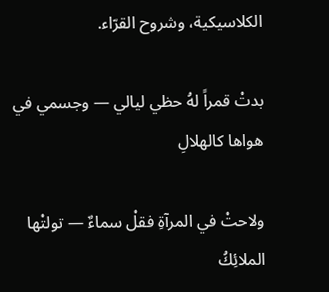الكلاسيكية، وشروح القرّاء.

بدتْ قمراً لهُ حظي ليالي — وجسمي في هواها كالهلالِ

ولاحتْ في المرآةِ فقلْ سماءٌ — تولتْها الملائِكُ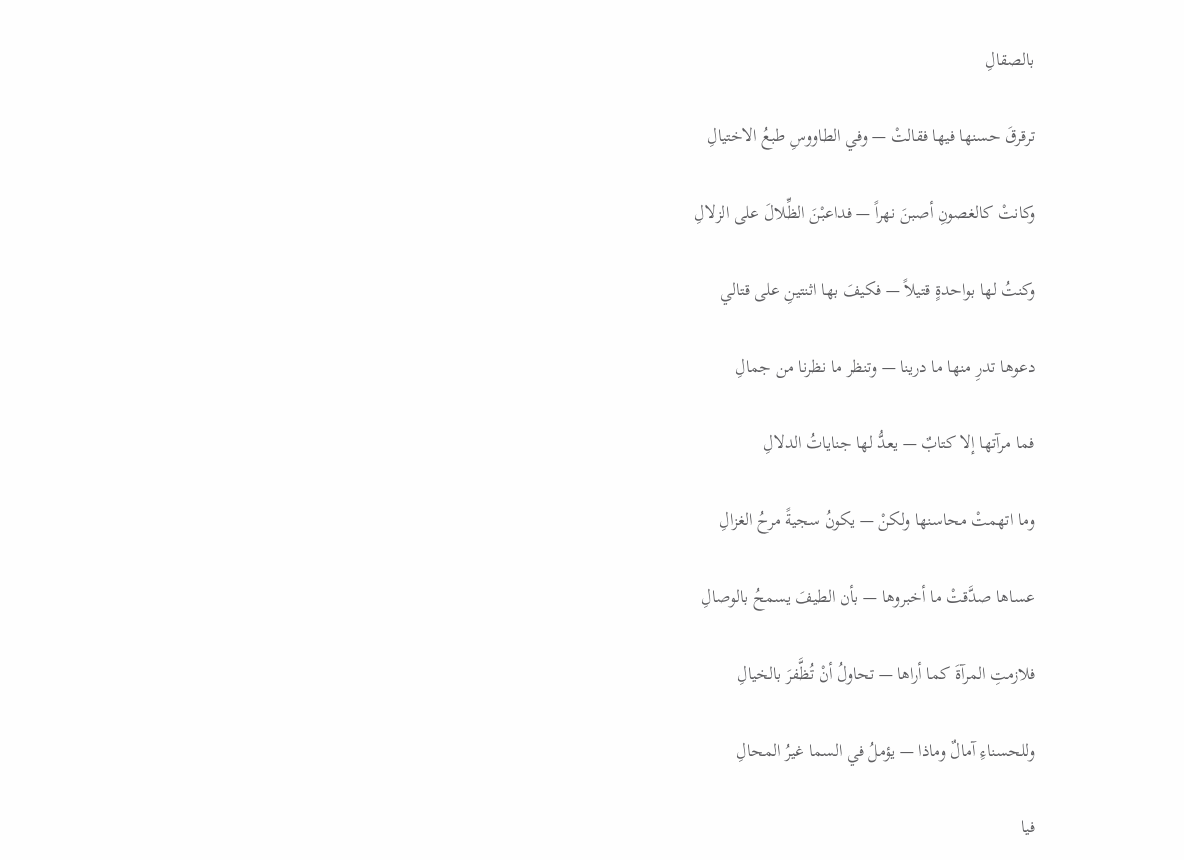بالصقالِ

ترقرقَ حسنها فيها فقالتْ — وفي الطاووسِ طبعُ الاختيالِ

وكانتْ كالغصونِ أصبنَ نهراً — فداعبْنَ الظِّلالَ على الزلالِ

وكنتُ لها بواحدةٍ قتيلاً — فكيفَ بها اثنتينِ على قتالي

دعوها تدرِ منها ما درينا — وتنظر ما نظرنا من جمالِ

فما مرآتها إلا كتابٌ — يعدُّ لها جناياتُ الدلالِ

وما اتهمتْ محاسنها ولكنْ — يكونُ سجيةً مرحُ الغزالِ

عساها صدَّقتْ ما أخبروها — بأن الطيفَ يسمحُ بالوصالِ

فلازمتِ المرآةَ كما أراها — تحاولُ أنْ تُظَّفرَ بالخيالِ

وللحسناءِ آمالٌ وماذا — يؤملُ في السما غيرُ المحالِ

فيا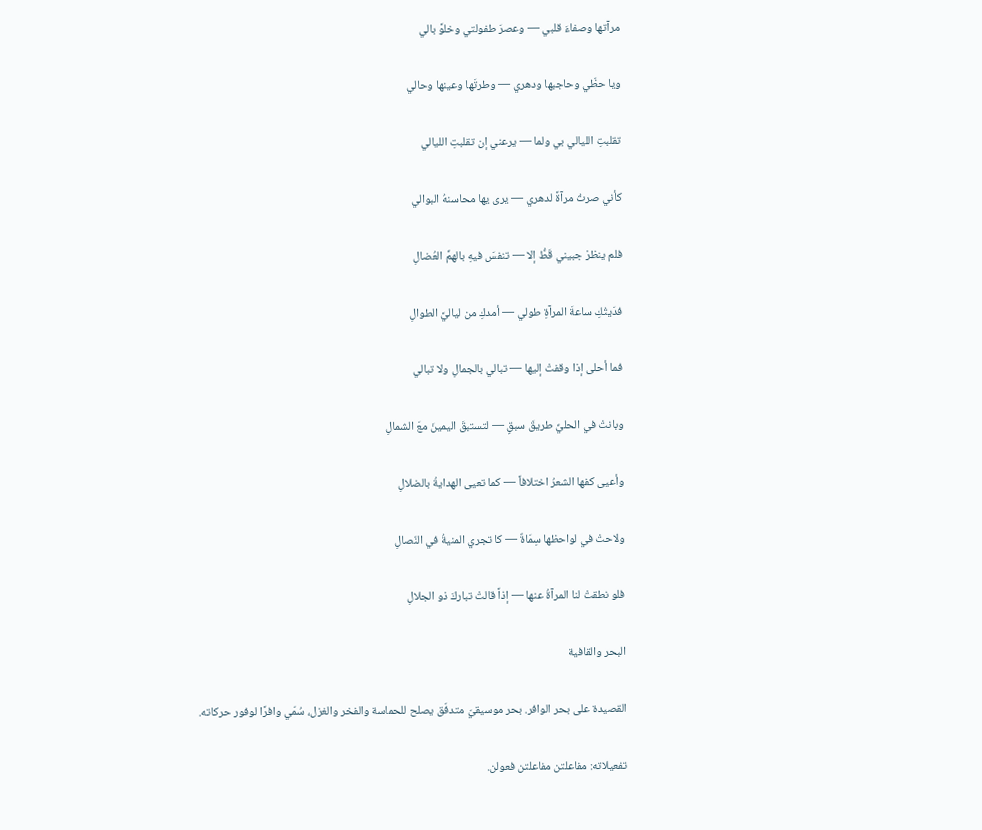مرآتها وصفاءَ قلبي — وعصرَ طفولتي وخلوَّ بالي

ويا حظّي وحاجبها ودهري — وطرتَها وعينها وحالي

تقلبتِ الليالي بي ولما — يرعني إن تقلبتِ الليالي

كأني صرتُ مرآةً لدهري — يرى يها محاسنهُ البوالي

فلم ينظرْ جبيني قَطُّ إلا — تنفسَ فيهِ بالهمِّ العُضالِ

فدَيتُكِ ساعةَ المرآةِ طولي — أمدكِ من لياليَّ الطوالِ

فما أحلى إذا وقفتْ إليها — تبالي بالجمالِ ولا تبالي

وبانتْ في الحليِّ طريقَ سبقٍ — لتستبقَ اليمينَ معَ الشمالِ

وأعيى كفها الشعرُ اختلافاً — كما تعيى الهدايةُ بالضلالِ

ولاحتْ في لواحظها سِمَاةٌ — كا تجري المنيةُ في النّصالِ

فلو نطقتْ لنا المرآةُ عنها — إذاً قالتْ تباركَ ذو الجلالِ

البحر والقافية

القصيدة على بحر الوافر. بحر موسيقيّ متدفّق يصلح للحماسة والفخر والغزل، سُمّي وافرًا لوفور حركاته.

تفعيلاته: مفاعلتن مفاعلتن فعولن.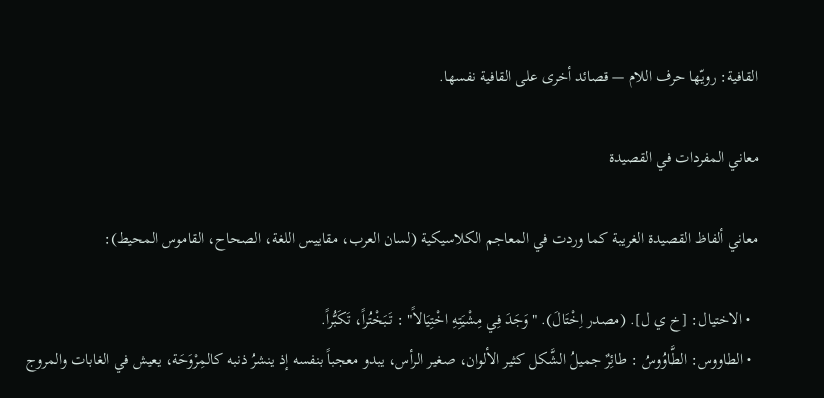القافية: رويّها حرف اللام — قصائد أخرى على القافية نفسها.

معاني المفردات في القصيدة

معاني ألفاظ القصيدة الغريبة كما وردت في المعاجم الكلاسيكية (لسان العرب، مقاييس اللغة، الصحاح، القاموس المحيط):

  • الاختيال: [خ ي ل]. (مصدر اِخْتَالَ). "وَجَدَ فِي مِشْيَتِهِ اخْتِيَالاً" : تَبَخْتُراً، تَكَبُّراً.
  • الطاووس: الطَّاوُوسُ : طائِرٌ جميلُ الشَّكل كثير الألوان، صغير الرأس، يبدو معجباً بنفسه إذ ينشرُ ذنبه كالمِرْوَحَة، يعيش في الغابات والمروج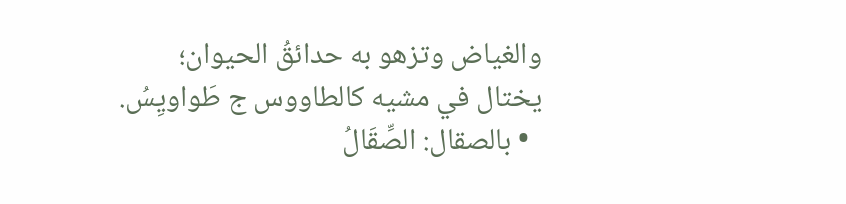والغياض وتزهو به حدائقُ الحيوان؛ يختال في مشيه كالطاووس ج طَواويِسُ.
  • بالصقال: الصِّقَالُ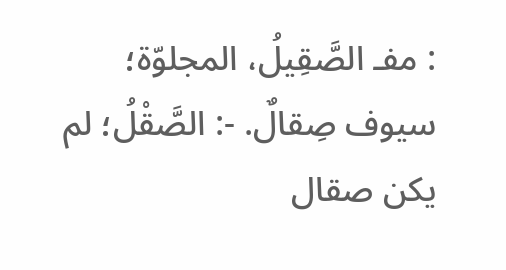: مفـ الصَّقِيلُ، المجلوّة؛ سيوف صِقالٌ. -: الصَّقْلُ؛ لم يكن صقال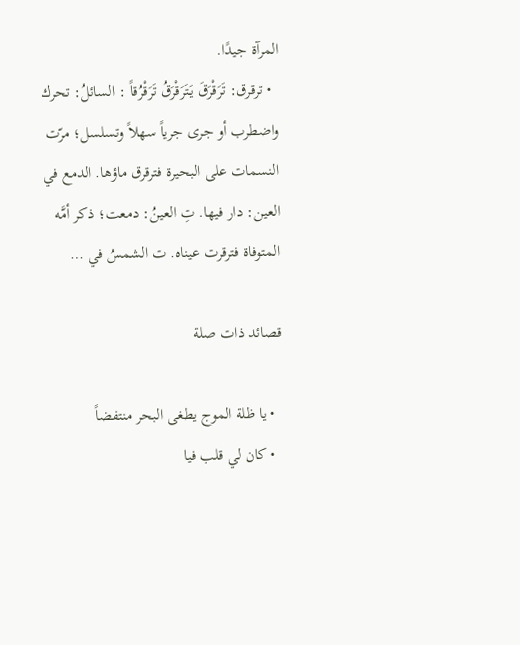المرآة جيدًا.
  • ترقرق: تَرَقْرَقَ يَتَرَقْرَقُ تَرَقْرُقاً : السائلُ: تحرك واضطرب أو جرى جرياً سهلاً وتسلسل؛ مرّت النسمات على البحيرة فترقرق ماؤها. الدمع في العين: دار فيها. تِ العينُ: دمعت؛ ذكر أمَّه المتوفاة فترقرت عيناه. ت الشمسُ في …

قصائد ذات صلة

  • يا ظلة الموج يطغى البحر منتفضاً
  • كان لي قلب فيا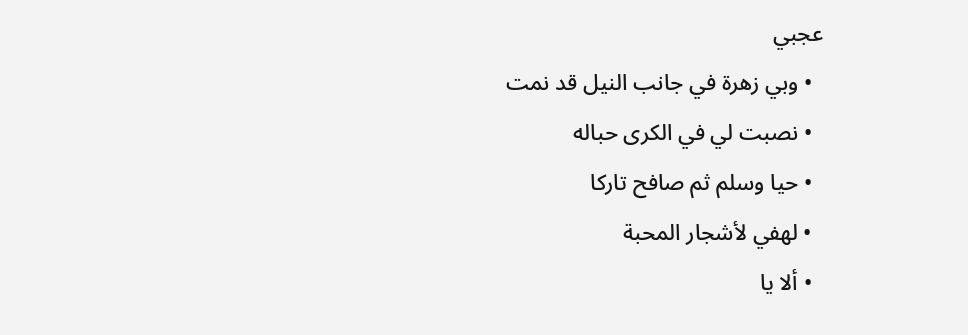عجبي
  • وبي زهرة في جانب النيل قد نمت
  • نصبت لي في الكرى حباله
  • حيا وسلم ثم صافح تاركا
  • لهفي لأشجار المحبة
  • ألا يا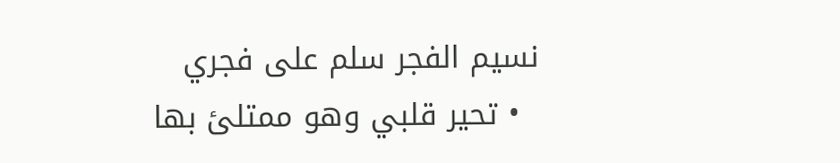نسيم الفجر سلم على فجري
  • تحير قلبي وهو ممتلئ بها